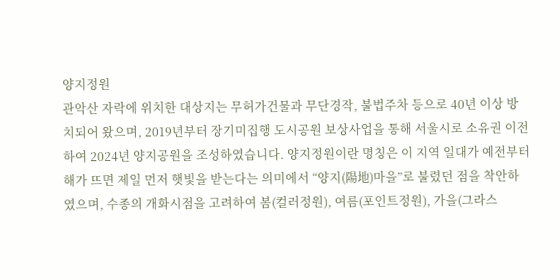양지정원
관악산 자락에 위치한 대상지는 무허가건물과 무단경작, 불법주차 등으로 40년 이상 방치되어 왔으며, 2019년부터 장기미집행 도시공원 보상사업을 통해 서울시로 소유권 이전하여 2024년 양지공원을 조성하였습니다. 양지정원이란 명칭은 이 지역 일대가 예전부터 해가 뜨면 제일 먼저 햇빛을 받는다는 의미에서 “양지(陽地)마을”로 불렸던 점을 착안하였으며, 수종의 개화시점을 고려하여 봄(컬러정원), 여름(포인트정원), 가을(그라스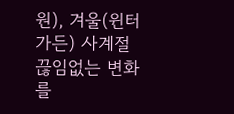원), 겨울(윈터가든) 사계절 끊임없는 변화를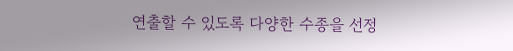연출할 수 있도록 다양한 수종을 선정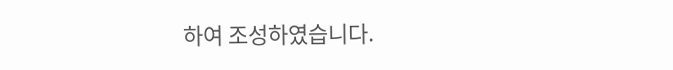하여 조성하였습니다.